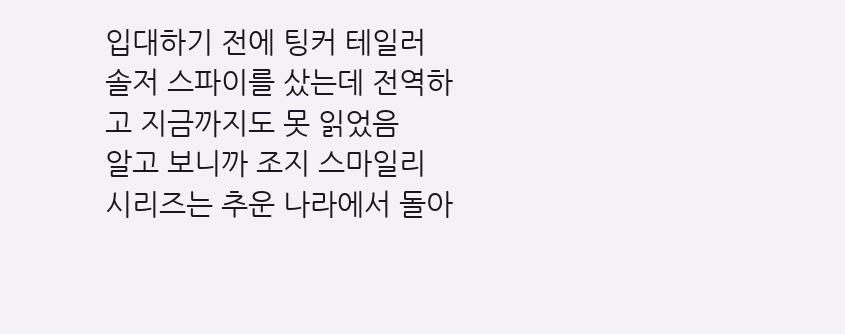입대하기 전에 팅커 테일러 솔저 스파이를 샀는데 전역하고 지금까지도 못 읽었음
알고 보니까 조지 스마일리 시리즈는 추운 나라에서 돌아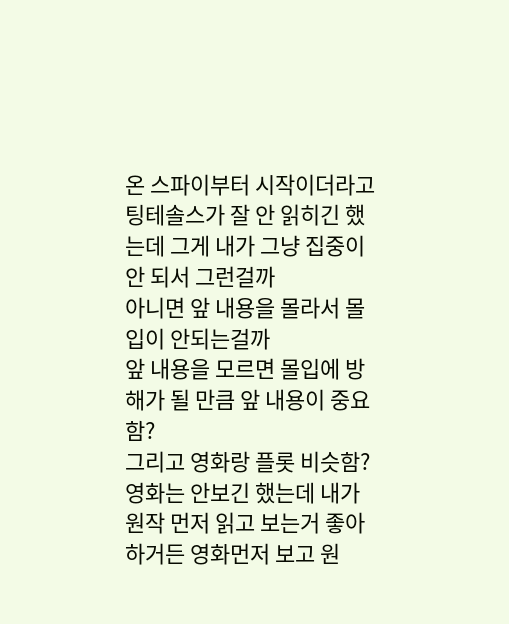온 스파이부터 시작이더라고
팅테솔스가 잘 안 읽히긴 했는데 그게 내가 그냥 집중이 안 되서 그런걸까
아니면 앞 내용을 몰라서 몰입이 안되는걸까
앞 내용을 모르면 몰입에 방해가 될 만큼 앞 내용이 중요함?
그리고 영화랑 플롯 비슷함?
영화는 안보긴 했는데 내가 원작 먼저 읽고 보는거 좋아하거든 영화먼저 보고 원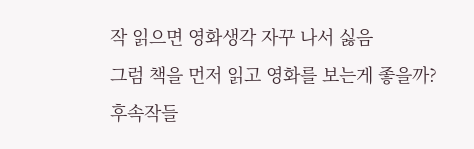작 읽으면 영화생각 자꾸 나서 싫음
그럼 책을 먼저 읽고 영화를 보는게 좋을까?
후속작들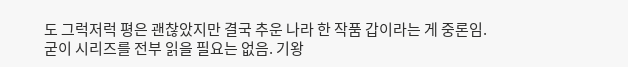도 그럭저럭 평은 괜찮았지만 결국 추운 나라 한 작품 갑이라는 게 중론임. 굳이 시리즈를 전부 읽을 필요는 없음. 기왕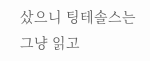샀으니 팅테솔스는 그냥 읽고